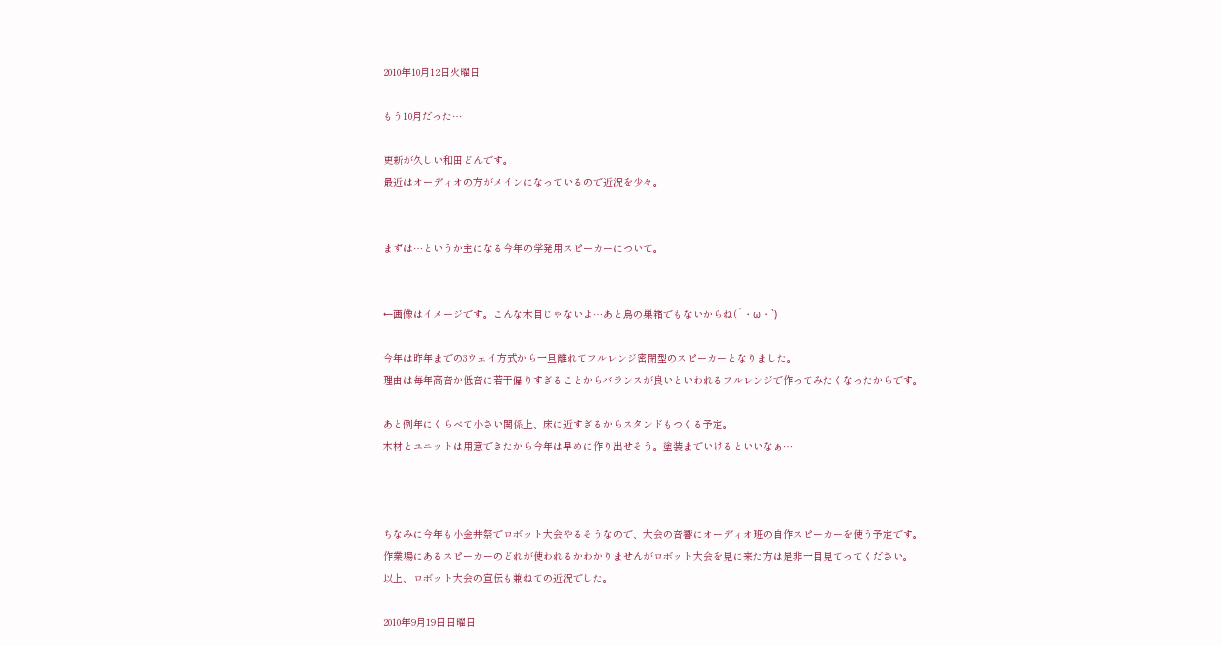2010年10月12日火曜日

もう10月だった…

更新が久しい和田どんです。
最近はオーディオの方がメインになっているので近況を少々。


まずは…というか主になる今年の学発用スピーカーについて。


←画像はイメージです。こんな木目じゃないよ…あと鳥の巣箱でもないからね(´・ω・`)

今年は昨年までの3ウェイ方式から一旦離れてフルレンジ密閉型のスピーカーとなりました。
理由は毎年高音か低音に若干偏りすぎることからバランスが良いといわれるフルレンジで作ってみたくなったからです。

あと例年にくらべて小さい関係上、床に近すぎるからスタンドもつくる予定。
木材とユニットは用意できたから今年は早めに作り出せそう。塗装までいけるといいなぁ…



ちなみに今年も小金井祭でロボット大会やるそうなので、大会の音響にオーディオ班の自作スピーカーを使う予定です。
作業場にあるスピーカーのどれが使われるかわかりませんがロボット大会を見に来た方は是非一目見てってください。
以上、ロボット大会の宣伝も兼ねての近況でした。

2010年9月19日日曜日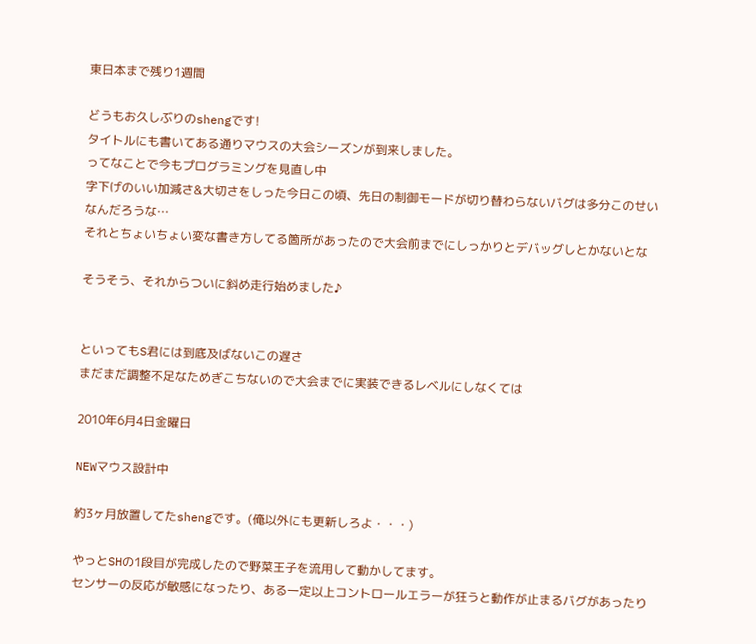東日本まで残り1週間

どうもお久しぶりのshengです!
タイトルにも書いてある通りマウスの大会シーズンが到来しました。
ってなことで今もプログラミングを見直し中
字下げのいい加減さ&大切さをしった今日この頃、先日の制御モードが切り替わらないバグは多分このせいなんだろうな…
それとちょいちょい変な書き方してる箇所があったので大会前までにしっかりとデバッグしとかないとな

そうそう、それからついに斜め走行始めました♪


といってもS君には到底及ばないこの遅さ
まだまだ調整不足なためぎこちないので大会までに実装できるレベルにしなくては

2010年6月4日金曜日

NEWマウス設計中

約3ヶ月放置してたshengです。(俺以外にも更新しろよ・・・)

やっとSHの1段目が完成したので野菜王子を流用して動かしてます。
センサーの反応が敏感になったり、ある一定以上コントロールエラーが狂うと動作が止まるバグがあったり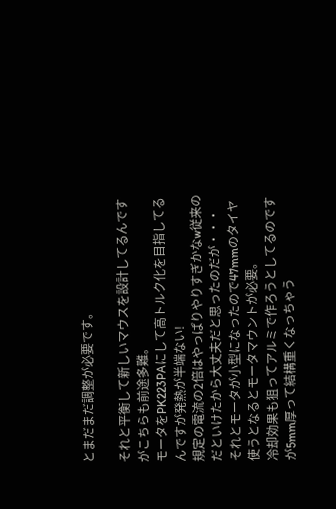とまだまだ調整が必要です。

それと平衡して新しいマウスを設計してるんですがこちらも前途多難。
モータをPK223PAにして高トルク化を目指してるんですが発熱が半端ない!
規定の電流の2倍はやっぱりやりすぎかなw従来のだといけたから大丈夫だと思ったのだが・・・
それとモータが小型になったので47mmのタイヤ使うとなるとモータマウントが必要。
冷却効果も狙ってアルミで作ろうとしてるのですが5mm厚って結構重くなっちゃう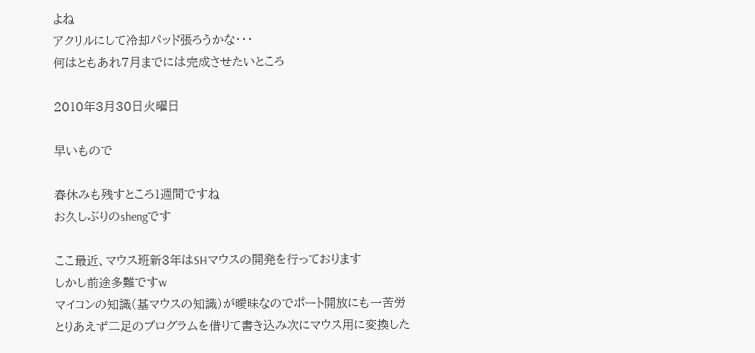よね
アクリルにして冷却パッド張ろうかな・・・
何はともあれ7月までには完成させたいところ

2010年3月30日火曜日

早いもので

春休みも残すところ1週間ですね
お久しぶりのshengです

ここ最近、マウス班新3年はSHマウスの開発を行っております
しかし前途多難ですw
マイコンの知識(基マウスの知識)が曖昧なのでポート開放にも一苦労
とりあえず二足のプログラムを借りて書き込み次にマウス用に変換した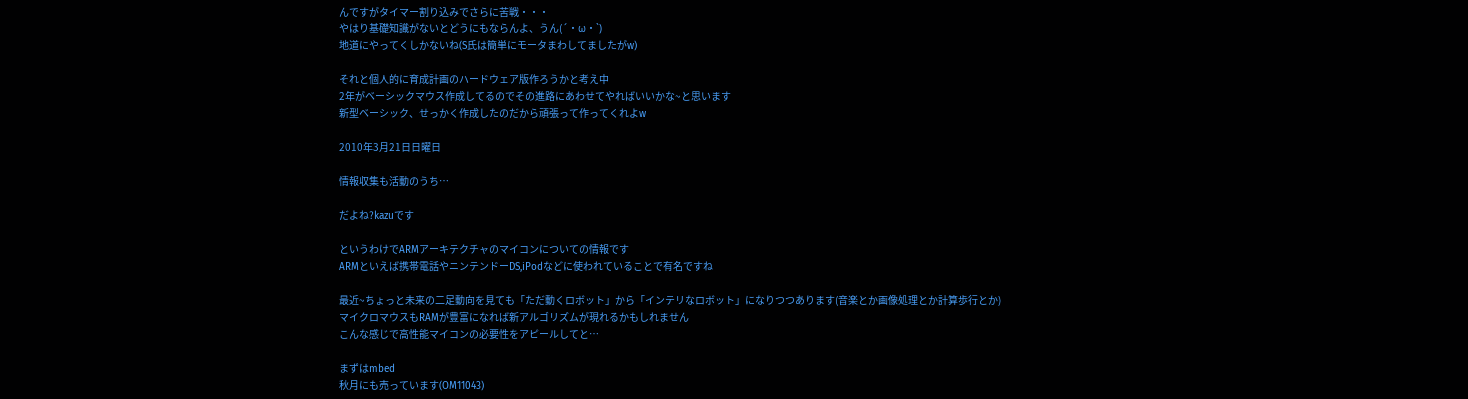んですがタイマー割り込みでさらに苦戦・・・
やはり基礎知識がないとどうにもならんよ、うん(´・ω・`)
地道にやってくしかないね(S氏は簡単にモータまわしてましたがw)

それと個人的に育成計画のハードウェア版作ろうかと考え中
2年がベーシックマウス作成してるのでその進路にあわせてやればいいかな~と思います
新型ベーシック、せっかく作成したのだから頑張って作ってくれよw

2010年3月21日日曜日

情報収集も活動のうち…

だよね?kazuです

というわけでARMアーキテクチャのマイコンについての情報です
ARMといえば携帯電話やニンテンドーDS,iPodなどに使われていることで有名ですね

最近~ちょっと未来の二足動向を見ても「ただ動くロボット」から「インテリなロボット」になりつつあります(音楽とか画像処理とか計算歩行とか)
マイクロマウスもRAMが豊富になれば新アルゴリズムが現れるかもしれません
こんな感じで高性能マイコンの必要性をアピールしてと…

まずはmbed
秋月にも売っています(OM11043)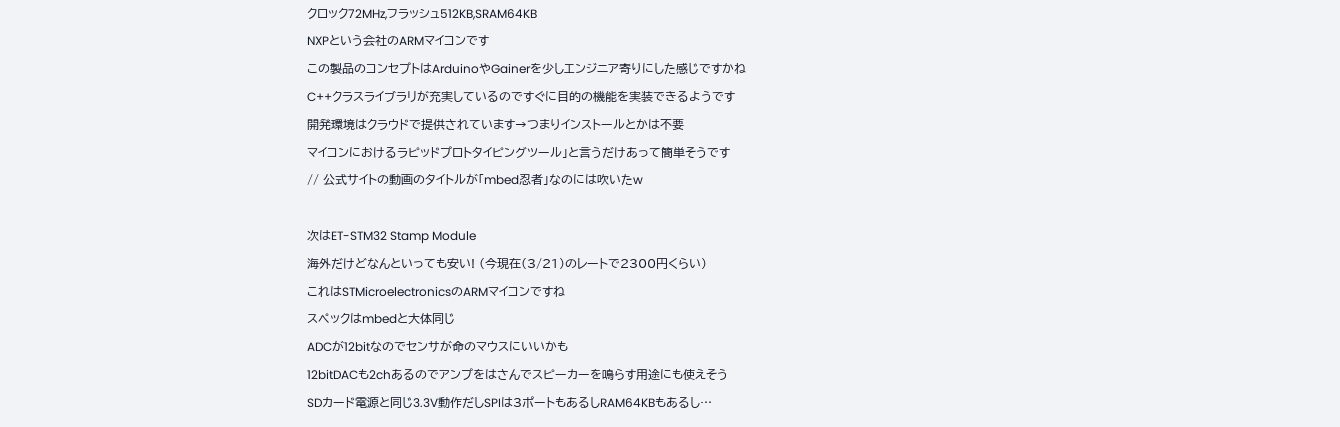クロック72MHz,フラッシュ512KB,SRAM64KB
NXPという会社のARMマイコンです
この製品のコンセプトはArduinoやGainerを少しエンジニア寄りにした感じですかね
C++クラスライブラリが充実しているのですぐに目的の機能を実装できるようです
開発環境はクラウドで提供されています→つまりインストールとかは不要
マイコンにおけるラピッドプロトタイピングツール」と言うだけあって簡単そうです
// 公式サイトの動画のタイトルが「mbed忍者」なのには吹いたw

次はET-STM32 Stamp Module
海外だけどなんといっても安い! (今現在(3/21)のレートで2300円くらい)
これはSTMicroelectronicsのARMマイコンですね
スペックはmbedと大体同じ
ADCが12bitなのでセンサが命のマウスにいいかも
12bitDACも2chあるのでアンプをはさんでスピーカーを鳴らす用途にも使えそう
SDカード電源と同じ3.3V動作だしSPIは3ポートもあるしRAM64KBもあるし…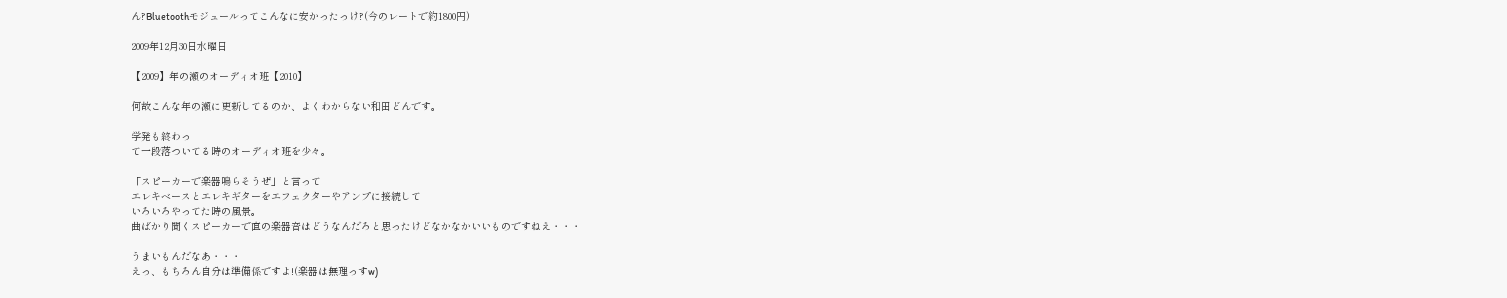ん?Bluetoothモジュールってこんなに安かったっけ?(今のレートで約1800円)

2009年12月30日水曜日

【2009】年の瀬のオーディオ班【2010】

何故こんな年の瀬に更新してるのか、よくわからない和田どんです。

学発も終わっ
て一段落ついてる時のオーディオ班を少々。

「スピーカーで楽器鳴らそうぜ」と言って
エレキベースとエレキギターをエフェクターやアンプに接続して
いろいろやってた時の風景。
曲ばかり聞くスピーカーで直の楽器音はどうなんだろと思ったけどなかなかいいものですねえ・・・

うまいもんだなあ・・・
えっ、もちろん自分は準備係ですよ!(楽器は無理っすw)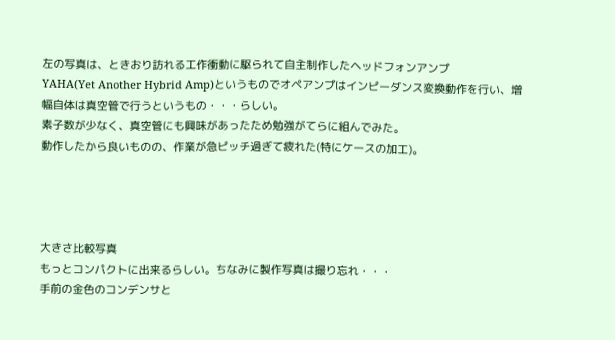左の写真は、ときおり訪れる工作衝動に駆られて自主制作したヘッドフォンアンプ
YAHA(Yet Another Hybrid Amp)というものでオペアンプはインピーダンス変換動作を行い、増幅自体は真空管で行うというもの・・・らしい。
素子数が少なく、真空管にも興味があったため勉強がてらに組んでみた。
動作したから良いものの、作業が急ピッチ過ぎて疲れた(特にケースの加工)。




大きさ比較写真
もっとコンパクトに出来るらしい。ちなみに製作写真は撮り忘れ・・・
手前の金色のコンデンサと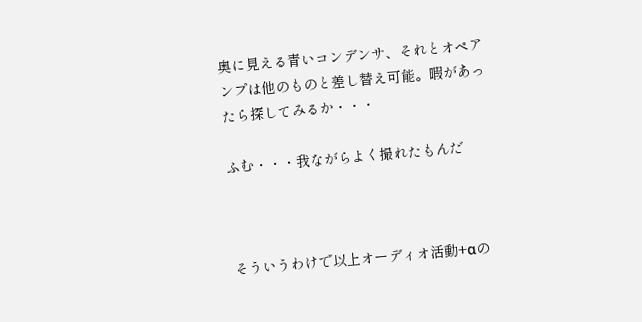奥に見える青いコンデンサ、それとオペアンプは他のものと差し替え可能。暇があったら探してみるか・・・

ふむ・・・我ながらよく撮れたもんだ



そういうわけで以上オーディオ活動+αの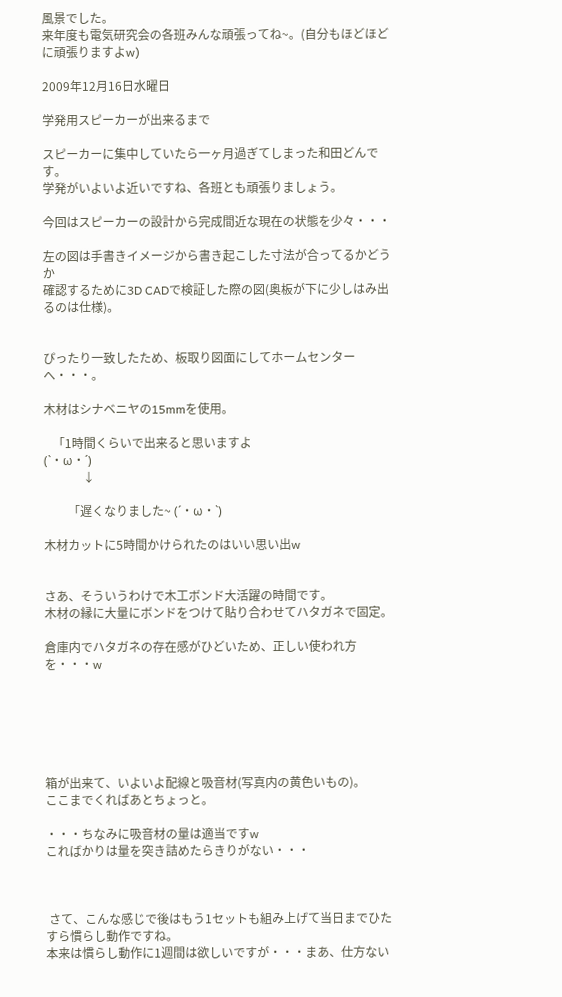風景でした。
来年度も電気研究会の各班みんな頑張ってね~。(自分もほどほどに頑張りますよw)

2009年12月16日水曜日

学発用スピーカーが出来るまで

スピーカーに集中していたら一ヶ月過ぎてしまった和田どんです。
学発がいよいよ近いですね、各班とも頑張りましょう。

今回はスピーカーの設計から完成間近な現在の状態を少々・・・

左の図は手書きイメージから書き起こした寸法が合ってるかどうか
確認するために3D CADで検証した際の図(奥板が下に少しはみ出るのは仕様)。


ぴったり一致したため、板取り図面にしてホームセンターへ・・・。

木材はシナベニヤの15mmを使用。

   「1時間くらいで出来ると思いますよ
(`・ω・´)
             ↓

        「遅くなりました~ (´・ω・`)

木材カットに5時間かけられたのはいい思い出w


さあ、そういうわけで木工ボンド大活躍の時間です。
木材の縁に大量にボンドをつけて貼り合わせてハタガネで固定。

倉庫内でハタガネの存在感がひどいため、正しい使われ方を・・・w






箱が出来て、いよいよ配線と吸音材(写真内の黄色いもの)。
ここまでくればあとちょっと。

・・・ちなみに吸音材の量は適当ですw
こればかりは量を突き詰めたらきりがない・・・



 さて、こんな感じで後はもう1セットも組み上げて当日までひたすら慣らし動作ですね。
本来は慣らし動作に1週間は欲しいですが・・・まあ、仕方ない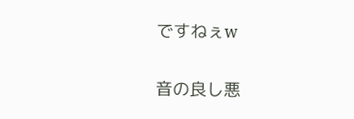ですねぇw

音の良し悪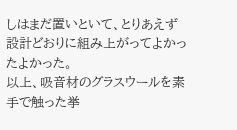しはまだ置いといて、とりあえず設計どおりに組み上がってよかったよかった。
以上、吸音材のグラスウールを素手で触った挙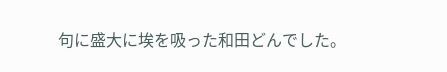句に盛大に埃を吸った和田どんでした。